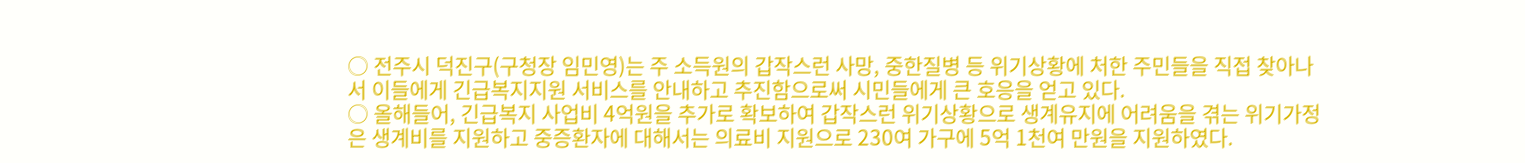○ 전주시 덕진구(구청장 임민영)는 주 소득원의 갑작스런 사망, 중한질병 등 위기상황에 처한 주민들을 직접 찾아나서 이들에게 긴급복지지원 서비스를 안내하고 추진함으로써 시민들에게 큰 호응을 얻고 있다.
○ 올해들어, 긴급복지 사업비 4억원을 추가로 확보하여 갑작스런 위기상황으로 생계유지에 어려움을 겪는 위기가정은 생계비를 지원하고 중증환자에 대해서는 의료비 지원으로 230여 가구에 5억 1천여 만원을 지원하였다.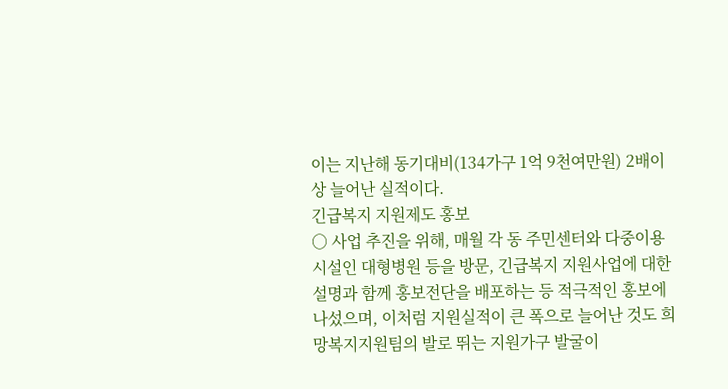이는 지난해 동기대비(134가구 1억 9천여만원) 2배이상 늘어난 실적이다.
긴급복지 지원제도 홍보
○ 사업 추진을 위해, 매월 각 동 주민센터와 다중이용시설인 대형병원 등을 방문, 긴급복지 지원사업에 대한 설명과 함께 홍보전단을 배포하는 등 적극적인 홍보에 나섰으며, 이처럼 지원실적이 큰 폭으로 늘어난 것도 희망복지지원팀의 발로 뛰는 지원가구 발굴이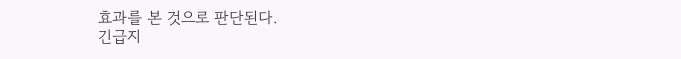효과를 본 것으로 판단된다.
긴급지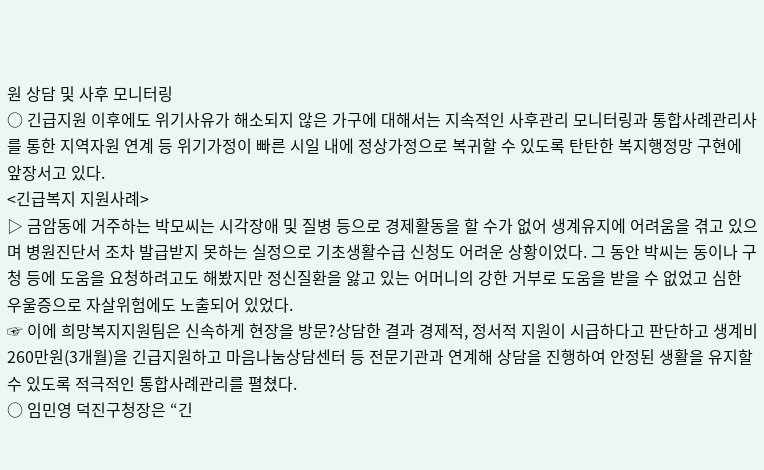원 상담 및 사후 모니터링
○ 긴급지원 이후에도 위기사유가 해소되지 않은 가구에 대해서는 지속적인 사후관리 모니터링과 통합사례관리사를 통한 지역자원 연계 등 위기가정이 빠른 시일 내에 정상가정으로 복귀할 수 있도록 탄탄한 복지행정망 구현에 앞장서고 있다.
<긴급복지 지원사례>
▷ 금암동에 거주하는 박모씨는 시각장애 및 질병 등으로 경제활동을 할 수가 없어 생계유지에 어려움을 겪고 있으며 병원진단서 조차 발급받지 못하는 실정으로 기초생활수급 신청도 어려운 상황이었다. 그 동안 박씨는 동이나 구청 등에 도움을 요청하려고도 해봤지만 정신질환을 앓고 있는 어머니의 강한 거부로 도움을 받을 수 없었고 심한 우울증으로 자살위험에도 노출되어 있었다.
☞ 이에 희망복지지원팀은 신속하게 현장을 방문?상담한 결과 경제적, 정서적 지원이 시급하다고 판단하고 생계비 260만원(3개월)을 긴급지원하고 마음나눔상담센터 등 전문기관과 연계해 상담을 진행하여 안정된 생활을 유지할 수 있도록 적극적인 통합사례관리를 펼쳤다.
○ 임민영 덕진구청장은 “긴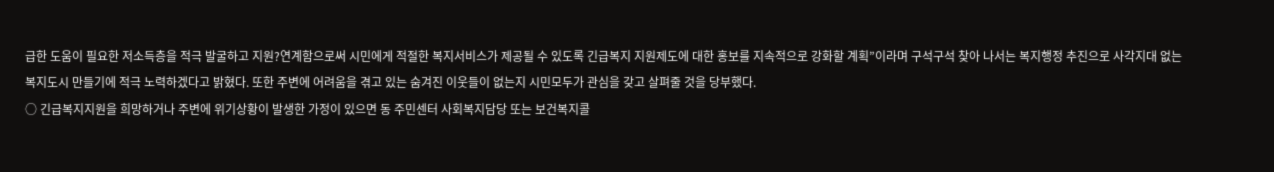급한 도움이 필요한 저소득층을 적극 발굴하고 지원?연계함으로써 시민에게 적절한 복지서비스가 제공될 수 있도록 긴급복지 지원제도에 대한 홍보를 지속적으로 강화할 계획”이라며 구석구석 찾아 나서는 복지행정 추진으로 사각지대 없는 복지도시 만들기에 적극 노력하겠다고 밝혔다. 또한 주변에 어려움을 겪고 있는 숨겨진 이웃들이 없는지 시민모두가 관심을 갖고 살펴줄 것을 당부했다.
○ 긴급복지지원을 희망하거나 주변에 위기상황이 발생한 가정이 있으면 동 주민센터 사회복지담당 또는 보건복지콜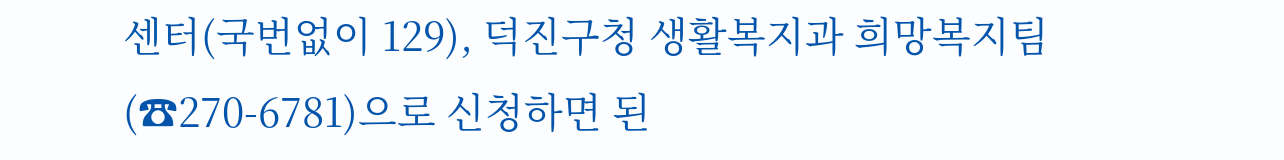센터(국번없이 129), 덕진구청 생활복지과 희망복지팀 (☎270-6781)으로 신청하면 된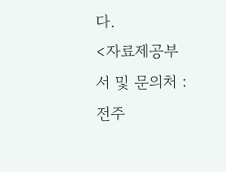다.
<자료제공부서 및 문의처 : 전주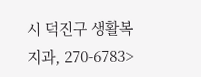시 덕진구 생활복지과, 270-6783>